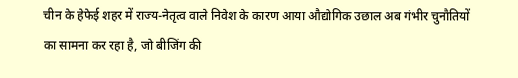चीन के हेफेई शहर में राज्य-नेतृत्व वाले निवेश के कारण आया औद्योगिक उछाल अब गंभीर चुनौतियों का सामना कर रहा है, जो बीजिंग की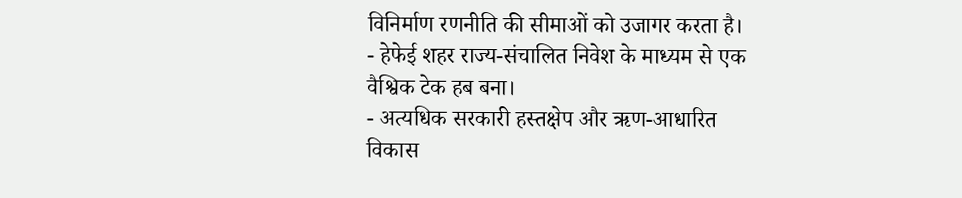विनिर्माण रणनीति की सीमाओं को उजागर करता है।
- हेफेई शहर राज्य-संचालित निवेश के माध्यम से एक वैश्विक टेक हब बना।
- अत्यधिक सरकारी हस्तक्षेप और ऋण-आधारित विकास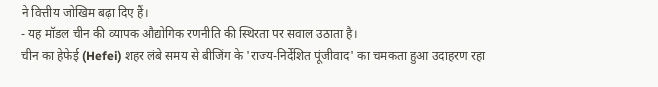ने वित्तीय जोखिम बढ़ा दिए हैं।
- यह मॉडल चीन की व्यापक औद्योगिक रणनीति की स्थिरता पर सवाल उठाता है।
चीन का हेफेई (Hefei) शहर लंबे समय से बीजिंग के 'राज्य-निर्देशित पूंजीवाद' का चमकता हुआ उदाहरण रहा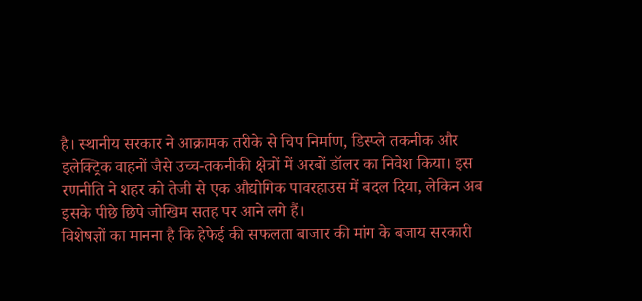है। स्थानीय सरकार ने आक्रामक तरीके से चिप निर्माण, डिस्प्ले तकनीक और इलेक्ट्रिक वाहनों जैसे उच्च-तकनीकी क्षेत्रों में अरबों डॉलर का निवेश किया। इस रणनीति ने शहर को तेजी से एक औद्योगिक पावरहाउस में बदल दिया, लेकिन अब इसके पीछे छिपे जोखिम सतह पर आने लगे हैं।
विशेषज्ञों का मानना है कि हेफेई की सफलता बाजार की मांग के बजाय सरकारी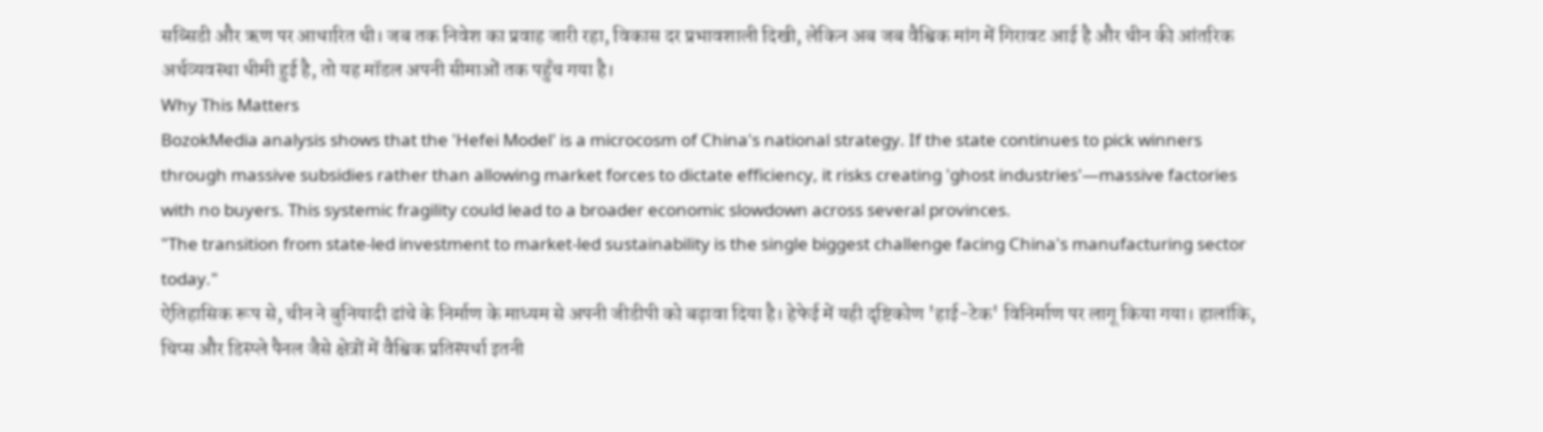सब्सिडी और ऋण पर आधारित थी। जब तक निवेश का प्रवाह जारी रहा, विकास दर प्रभावशाली दिखी, लेकिन अब जब वैश्विक मांग में गिरावट आई है और चीन की आंतरिक अर्थव्यवस्था धीमी हुई है, तो यह मॉडल अपनी सीमाओं तक पहुँच गया है।
Why This Matters
BozokMedia analysis shows that the 'Hefei Model' is a microcosm of China's national strategy. If the state continues to pick winners through massive subsidies rather than allowing market forces to dictate efficiency, it risks creating 'ghost industries'—massive factories with no buyers. This systemic fragility could lead to a broader economic slowdown across several provinces.
"The transition from state-led investment to market-led sustainability is the single biggest challenge facing China's manufacturing sector today."
ऐतिहासिक रूप से, चीन ने बुनियादी ढांचे के निर्माण के माध्यम से अपनी जीडीपी को बढ़ावा दिया है। हेफेई में यही दृष्टिकोण 'हाई-टेक' विनिर्माण पर लागू किया गया। हालांकि, चिप्स और डिस्प्ले पैनल जैसे क्षेत्रों में वैश्विक प्रतिस्पर्धा इतनी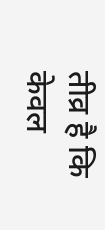तीव्र है कि केवल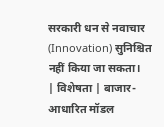सरकारी धन से नवाचार (Innovation) सुनिश्चित नहीं किया जा सकता।
| विशेषता | बाजार-आधारित मॉडल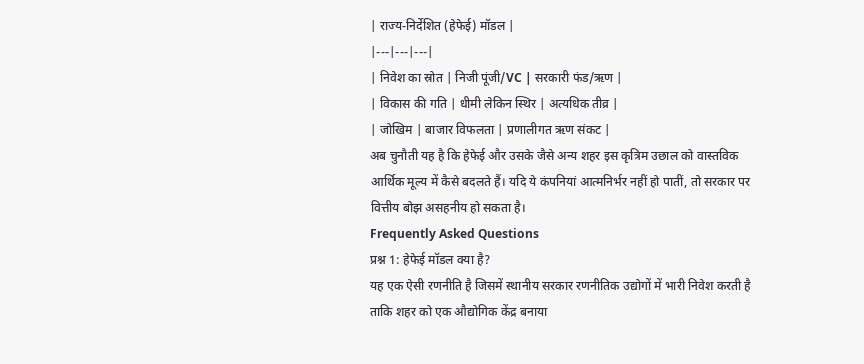| राज्य-निर्देशित (हेफेई) मॉडल |
|---|---|---|
| निवेश का स्रोत | निजी पूंजी/VC | सरकारी फंड/ऋण |
| विकास की गति | धीमी लेकिन स्थिर | अत्यधिक तीव्र |
| जोखिम | बाजार विफलता | प्रणालीगत ऋण संकट |
अब चुनौती यह है कि हेफेई और उसके जैसे अन्य शहर इस कृत्रिम उछाल को वास्तविक आर्थिक मूल्य में कैसे बदलते हैं। यदि ये कंपनियां आत्मनिर्भर नहीं हो पातीं, तो सरकार पर वित्तीय बोझ असहनीय हो सकता है।
Frequently Asked Questions
प्रश्न 1: हेफेई मॉडल क्या है?
यह एक ऐसी रणनीति है जिसमें स्थानीय सरकार रणनीतिक उद्योगों में भारी निवेश करती है ताकि शहर को एक औद्योगिक केंद्र बनाया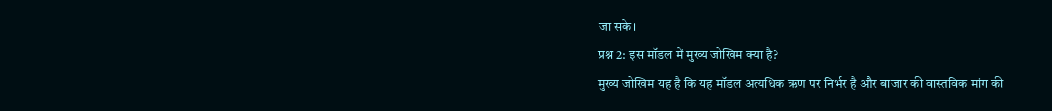जा सके।
प्रश्न 2: इस मॉडल में मुख्य जोखिम क्या है?
मुख्य जोखिम यह है कि यह मॉडल अत्यधिक ऋण पर निर्भर है और बाजार की वास्तविक मांग की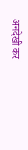अनदेखी कर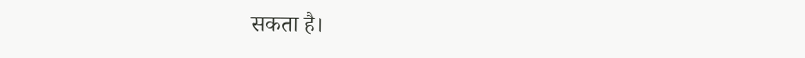सकता है।